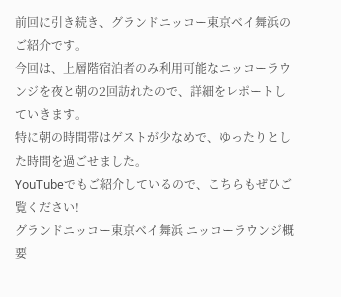前回に引き続き、グランドニッコー東京ベイ舞浜のご紹介です。
今回は、上層階宿泊者のみ利用可能なニッコーラウンジを夜と朝の2回訪れたので、詳細をレポートしていきます。
特に朝の時間帯はゲストが少なめで、ゆったりとした時間を過ごせました。
YouTubeでもご紹介しているので、こちらもぜひご覧ください!
グランドニッコー東京ベイ舞浜 ニッコーラウンジ概要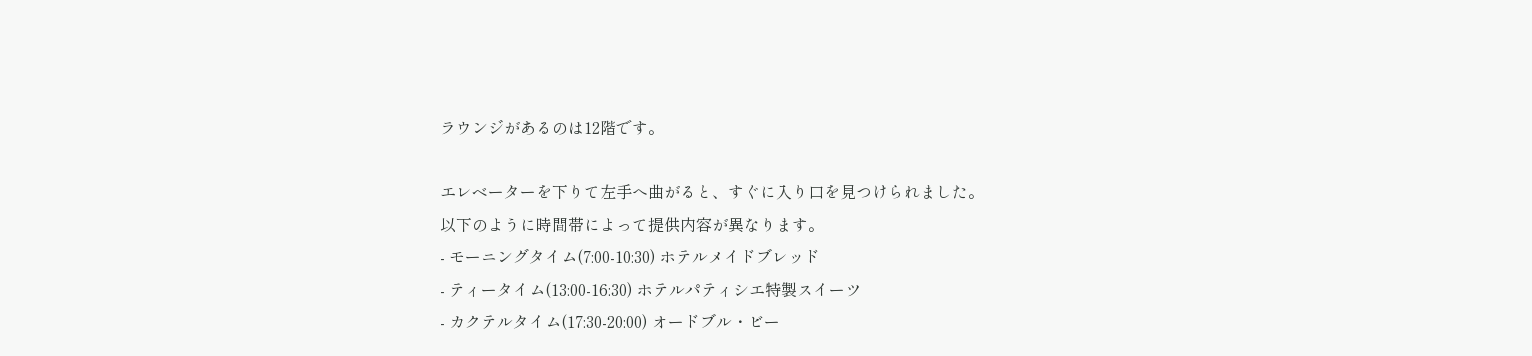ラウンジがあるのは12階です。

エレベーターを下りて左手へ曲がると、すぐに入り口を見つけられました。
以下のように時間帯によって提供内容が異なります。
- モーニングタイム(7:00‐10:30) ホテルメイドブレッド
- ティータイム(13:00‐16:30) ホテルパティシエ特製スイーツ
- カクテルタイム(17:30‐20:00) オードブル・ビー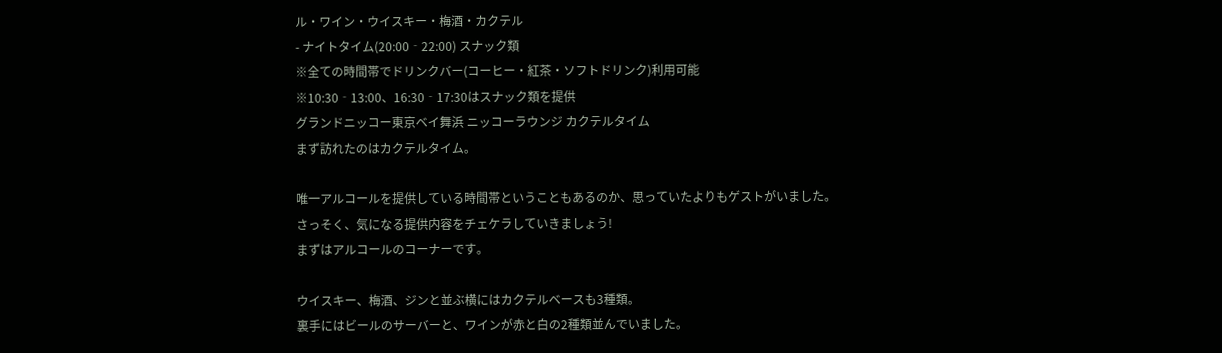ル・ワイン・ウイスキー・梅酒・カクテル
- ナイトタイム(20:00‐22:00) スナック類
※全ての時間帯でドリンクバー(コーヒー・紅茶・ソフトドリンク)利用可能
※10:30‐13:00、16:30‐17:30はスナック類を提供
グランドニッコー東京ベイ舞浜 ニッコーラウンジ カクテルタイム
まず訪れたのはカクテルタイム。

唯一アルコールを提供している時間帯ということもあるのか、思っていたよりもゲストがいました。
さっそく、気になる提供内容をチェケラしていきましょう!
まずはアルコールのコーナーです。

ウイスキー、梅酒、ジンと並ぶ横にはカクテルベースも3種類。
裏手にはビールのサーバーと、ワインが赤と白の2種類並んでいました。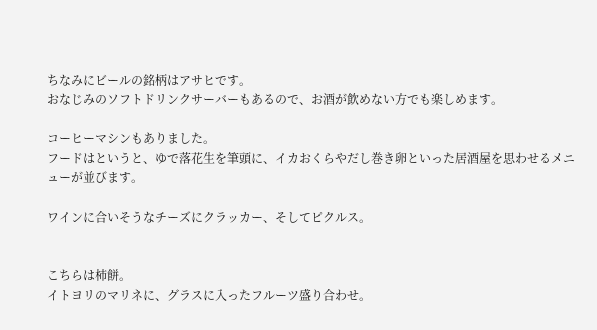ちなみにビールの銘柄はアサヒです。
おなじみのソフトドリンクサーバーもあるので、お酒が飲めない方でも楽しめます。

コーヒーマシンもありました。
フードはというと、ゆで落花生を筆頭に、イカおくらやだし巻き卵といった居酒屋を思わせるメニューが並びます。

ワインに合いそうなチーズにクラッカー、そしてピクルス。


こちらは柿餅。
イトヨリのマリネに、グラスに入ったフルーツ盛り合わせ。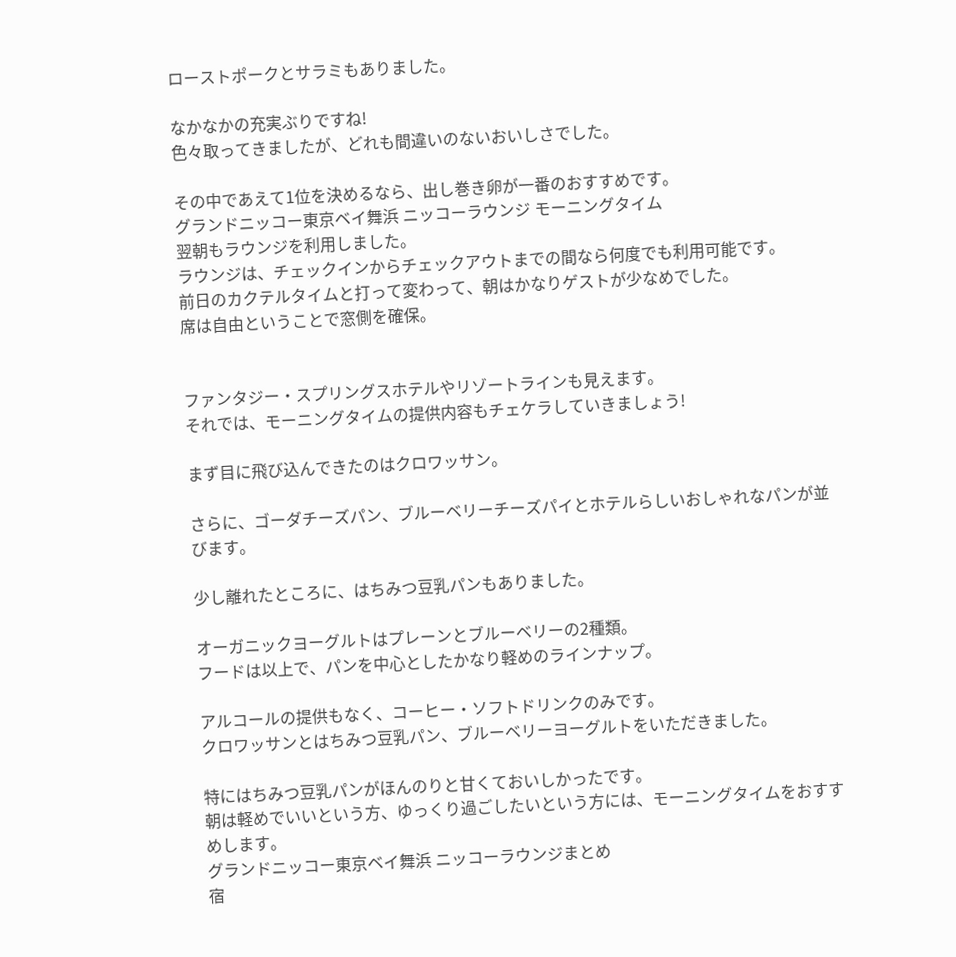ローストポークとサラミもありました。

なかなかの充実ぶりですね!
色々取ってきましたが、どれも間違いのないおいしさでした。

その中であえて1位を決めるなら、出し巻き卵が一番のおすすめです。
グランドニッコー東京ベイ舞浜 ニッコーラウンジ モーニングタイム
翌朝もラウンジを利用しました。
ラウンジは、チェックインからチェックアウトまでの間なら何度でも利用可能です。
前日のカクテルタイムと打って変わって、朝はかなりゲストが少なめでした。
席は自由ということで窓側を確保。


ファンタジー・スプリングスホテルやリゾートラインも見えます。
それでは、モーニングタイムの提供内容もチェケラしていきましょう!

まず目に飛び込んできたのはクロワッサン。

さらに、ゴーダチーズパン、ブルーベリーチーズパイとホテルらしいおしゃれなパンが並びます。

少し離れたところに、はちみつ豆乳パンもありました。

オーガニックヨーグルトはプレーンとブルーベリーの2種類。
フードは以上で、パンを中心としたかなり軽めのラインナップ。

アルコールの提供もなく、コーヒー・ソフトドリンクのみです。
クロワッサンとはちみつ豆乳パン、ブルーベリーヨーグルトをいただきました。

特にはちみつ豆乳パンがほんのりと甘くておいしかったです。
朝は軽めでいいという方、ゆっくり過ごしたいという方には、モーニングタイムをおすすめします。
グランドニッコー東京ベイ舞浜 ニッコーラウンジまとめ
宿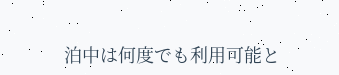泊中は何度でも利用可能と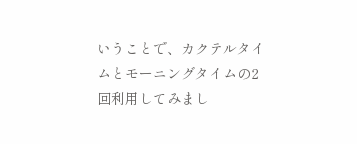いうことで、カクテルタイムとモーニングタイムの2回利用してみまし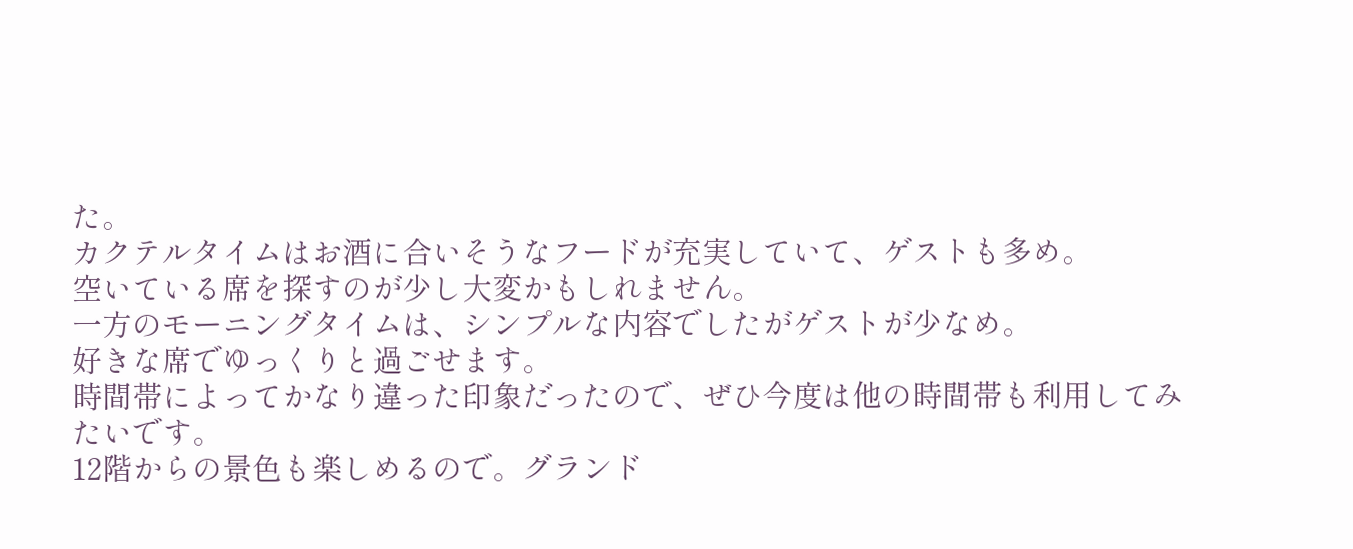た。
カクテルタイムはお酒に合いそうなフードが充実していて、ゲストも多め。
空いている席を探すのが少し大変かもしれません。
一方のモーニングタイムは、シンプルな内容でしたがゲストが少なめ。
好きな席でゆっくりと過ごせます。
時間帯によってかなり違った印象だったので、ぜひ今度は他の時間帯も利用してみたいです。
12階からの景色も楽しめるので。グランド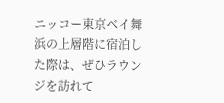ニッコー東京ベイ舞浜の上層階に宿泊した際は、ぜひラウンジを訪れて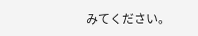みてください。